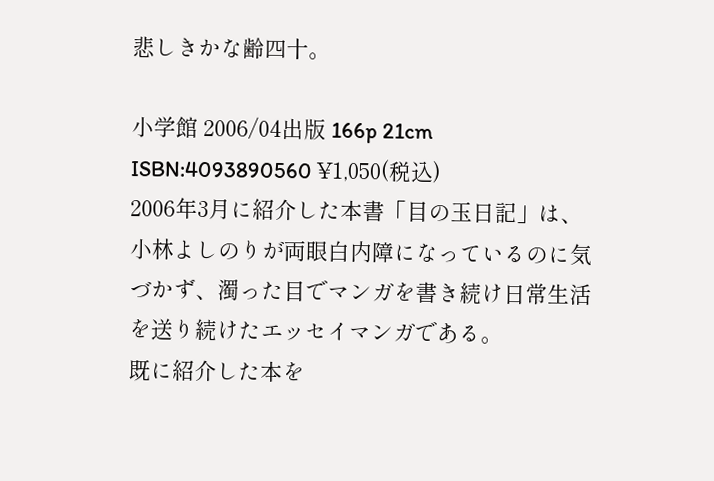悲しきかな齢四十。

小学館 2006/04出版 166p 21cm ISBN:4093890560 ¥1,050(税込)
2006年3月に紹介した本書「目の玉日記」は、小林よしのりが両眼白内障になっているのに気づかず、濁った目でマンガを書き続け日常生活を送り続けたエッセイマンガである。
既に紹介した本を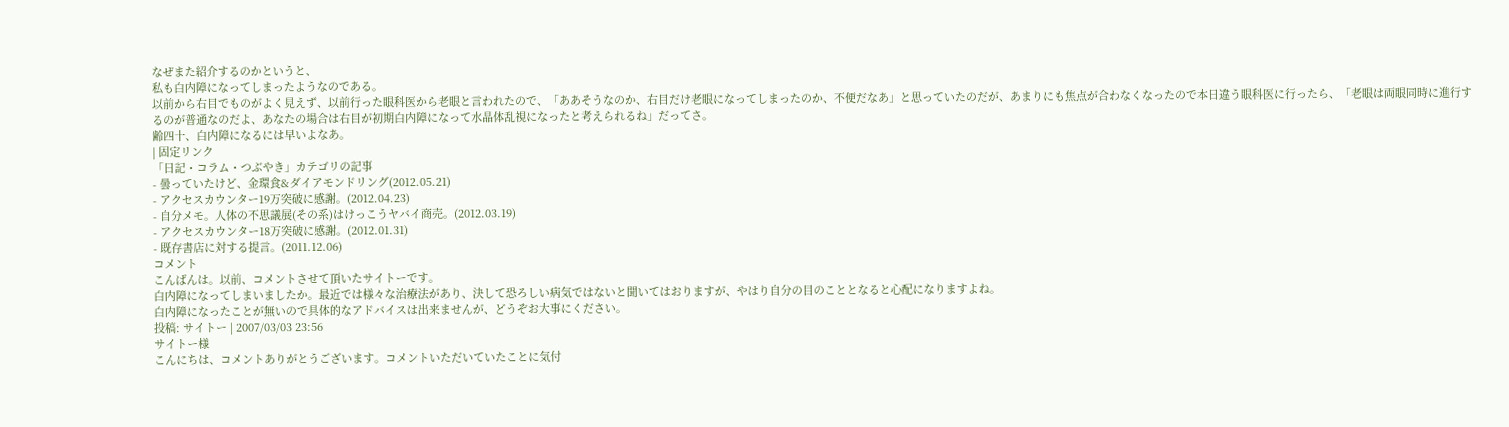なぜまた紹介するのかというと、
私も白内障になってしまったようなのである。
以前から右目でものがよく見えず、以前行った眼科医から老眼と言われたので、「ああそうなのか、右目だけ老眼になってしまったのか、不便だなあ」と思っていたのだが、あまりにも焦点が合わなくなったので本日違う眼科医に行ったら、「老眼は両眼同時に進行するのが普通なのだよ、あなたの場合は右目が初期白内障になって水晶体乱視になったと考えられるね」だってさ。
齢四十、白内障になるには早いよなあ。
| 固定リンク
「日記・コラム・つぶやき」カテゴリの記事
- 曇っていたけど、金環食&ダイアモンドリング(2012.05.21)
- アクセスカウンター19万突破に感謝。(2012.04.23)
- 自分メモ。人体の不思議展(その系)はけっこうヤバイ商売。(2012.03.19)
- アクセスカウンター18万突破に感謝。(2012.01.31)
- 既存書店に対する提言。(2011.12.06)
コメント
こんばんは。以前、コメントさせて頂いたサイトーです。
白内障になってしまいましたか。最近では様々な治療法があり、決して恐ろしい病気ではないと聞いてはおりますが、やはり自分の目のこととなると心配になりますよね。
白内障になったことが無いので具体的なアドバイスは出来ませんが、どうぞお大事にください。
投稿: サイトー | 2007/03/03 23:56
サイトー様
こんにちは、コメントありがとうございます。コメントいただいていたことに気付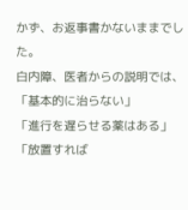かず、お返事書かないままでした。
白内障、医者からの説明では、
「基本的に治らない」
「進行を遅らせる薬はある」
「放置すれば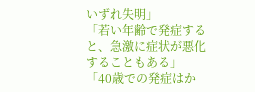いずれ失明」
「若い年齢で発症すると、急激に症状が悪化することもある」
「40歳での発症はか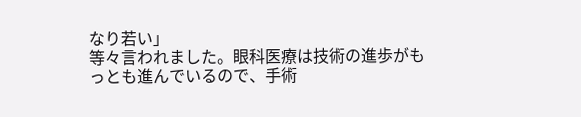なり若い」
等々言われました。眼科医療は技術の進歩がもっとも進んでいるので、手術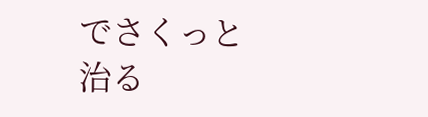でさくっと治る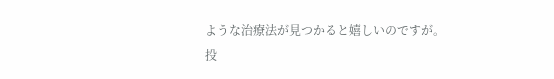ような治療法が見つかると嬉しいのですが。
投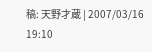稿: 天野才蔵 | 2007/03/16 19:10